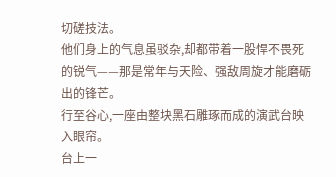切磋技法。
他们身上的气息虽驳杂,却都带着一股悍不畏死的锐气——那是常年与天险、强敌周旋才能磨砺出的锋芒。
行至谷心,一座由整块黑石雕琢而成的演武台映入眼帘。
台上一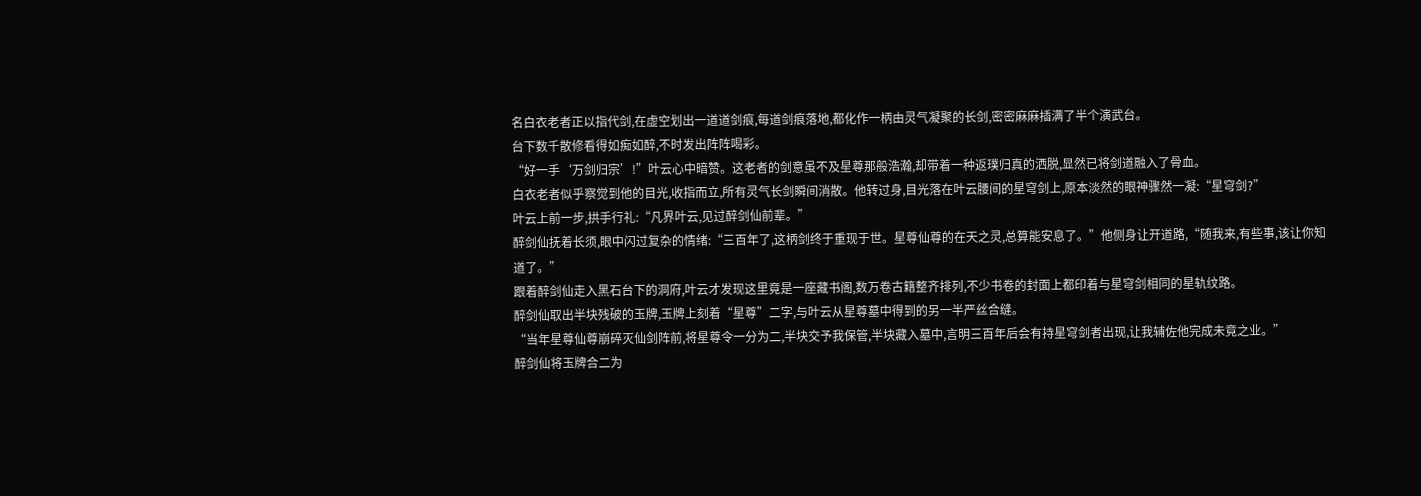名白衣老者正以指代剑,在虚空划出一道道剑痕,每道剑痕落地,都化作一柄由灵气凝聚的长剑,密密麻麻插满了半个演武台。
台下数千散修看得如痴如醉,不时发出阵阵喝彩。
“好一手‘万剑归宗’!”叶云心中暗赞。这老者的剑意虽不及星尊那般浩瀚,却带着一种返璞归真的洒脱,显然已将剑道融入了骨血。
白衣老者似乎察觉到他的目光,收指而立,所有灵气长剑瞬间消散。他转过身,目光落在叶云腰间的星穹剑上,原本淡然的眼神骤然一凝:“星穹剑?”
叶云上前一步,拱手行礼:“凡界叶云,见过醉剑仙前辈。”
醉剑仙抚着长须,眼中闪过复杂的情绪:“三百年了,这柄剑终于重现于世。星尊仙尊的在天之灵,总算能安息了。”他侧身让开道路,“随我来,有些事,该让你知道了。”
跟着醉剑仙走入黑石台下的洞府,叶云才发现这里竟是一座藏书阁,数万卷古籍整齐排列,不少书卷的封面上都印着与星穹剑相同的星轨纹路。
醉剑仙取出半块残破的玉牌,玉牌上刻着“星尊”二字,与叶云从星尊墓中得到的另一半严丝合缝。
“当年星尊仙尊崩碎灭仙剑阵前,将星尊令一分为二,半块交予我保管,半块藏入墓中,言明三百年后会有持星穹剑者出现,让我辅佐他完成未竟之业。”
醉剑仙将玉牌合二为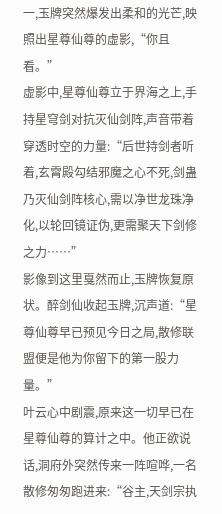一,玉牌突然爆发出柔和的光芒,映照出星尊仙尊的虚影,“你且看。”
虚影中,星尊仙尊立于界海之上,手持星穹剑对抗灭仙剑阵,声音带着穿透时空的力量:“后世持剑者听着,玄霄殿勾结邪魔之心不死,剑蛊乃灭仙剑阵核心,需以净世龙珠净化,以轮回镜证伪,更需聚天下剑修之力……”
影像到这里戛然而止,玉牌恢复原状。醉剑仙收起玉牌,沉声道:“星尊仙尊早已预见今日之局,散修联盟便是他为你留下的第一股力量。”
叶云心中剧震,原来这一切早已在星尊仙尊的算计之中。他正欲说话,洞府外突然传来一阵喧哗,一名散修匆匆跑进来:“谷主,天剑宗执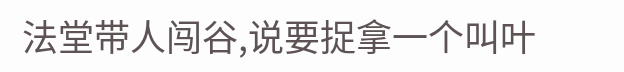法堂带人闯谷,说要捉拿一个叫叶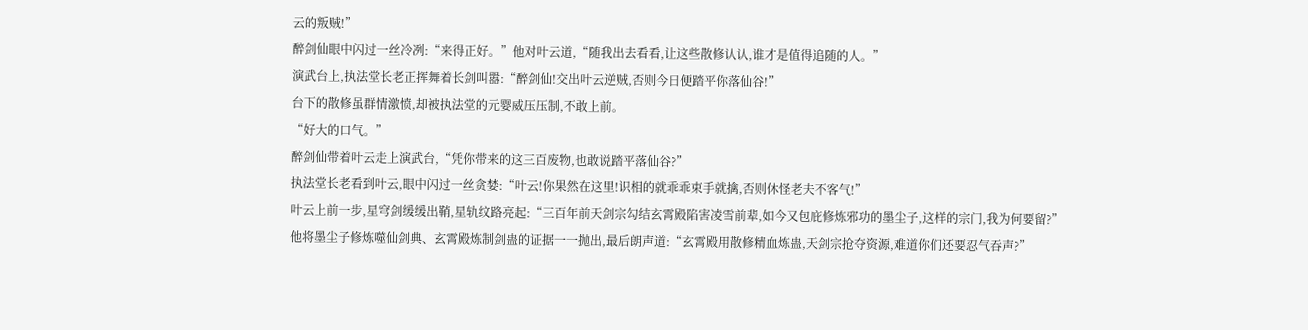云的叛贼!”
醉剑仙眼中闪过一丝冷冽:“来得正好。”他对叶云道,“随我出去看看,让这些散修认认,谁才是值得追随的人。”
演武台上,执法堂长老正挥舞着长剑叫嚣:“醉剑仙!交出叶云逆贼,否则今日便踏平你落仙谷!”
台下的散修虽群情激愤,却被执法堂的元婴威压压制,不敢上前。
“好大的口气。”
醉剑仙带着叶云走上演武台,“凭你带来的这三百废物,也敢说踏平落仙谷?”
执法堂长老看到叶云,眼中闪过一丝贪婪:“叶云!你果然在这里!识相的就乖乖束手就擒,否则休怪老夫不客气!”
叶云上前一步,星穹剑缓缓出鞘,星轨纹路亮起:“三百年前天剑宗勾结玄霄殿陷害凌雪前辈,如今又包庇修炼邪功的墨尘子,这样的宗门,我为何要留?”
他将墨尘子修炼噬仙剑典、玄霄殿炼制剑蛊的证据一一抛出,最后朗声道:“玄霄殿用散修精血炼蛊,天剑宗抢夺资源,难道你们还要忍气吞声?”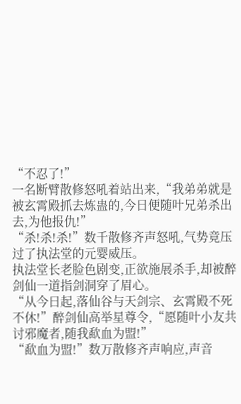“不忍了!”
一名断臂散修怒吼着站出来,“我弟弟就是被玄霄殿抓去炼蛊的,今日便随叶兄弟杀出去,为他报仇!”
“杀!杀!杀!”数千散修齐声怒吼,气势竟压过了执法堂的元婴威压。
执法堂长老脸色剧变,正欲施展杀手,却被醉剑仙一道指剑洞穿了眉心。
“从今日起,落仙谷与天剑宗、玄霄殿不死不休!”醉剑仙高举星尊令,“愿随叶小友共讨邪魔者,随我歃血为盟!”
“歃血为盟!”数万散修齐声响应,声音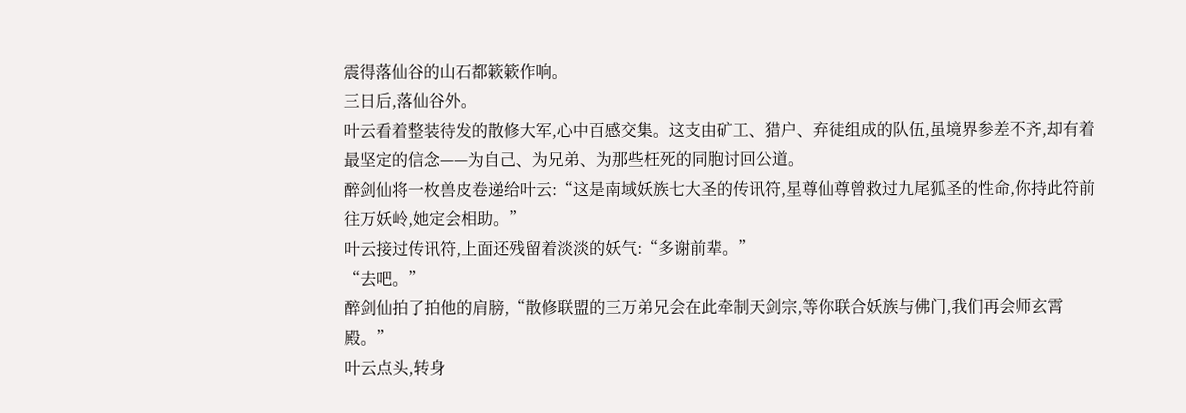震得落仙谷的山石都簌簌作响。
三日后,落仙谷外。
叶云看着整装待发的散修大军,心中百感交集。这支由矿工、猎户、弃徒组成的队伍,虽境界参差不齐,却有着最坚定的信念——为自己、为兄弟、为那些枉死的同胞讨回公道。
醉剑仙将一枚兽皮卷递给叶云:“这是南域妖族七大圣的传讯符,星尊仙尊曾救过九尾狐圣的性命,你持此符前往万妖岭,她定会相助。”
叶云接过传讯符,上面还残留着淡淡的妖气:“多谢前辈。”
“去吧。”
醉剑仙拍了拍他的肩膀,“散修联盟的三万弟兄会在此牵制天剑宗,等你联合妖族与佛门,我们再会师玄霄殿。”
叶云点头,转身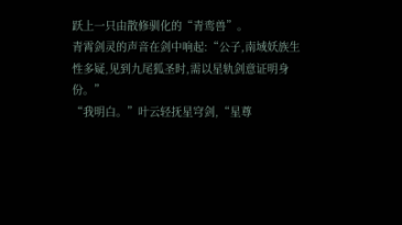跃上一只由散修驯化的“青鸾兽”。
青霄剑灵的声音在剑中响起:“公子,南域妖族生性多疑,见到九尾狐圣时,需以星轨剑意证明身份。”
“我明白。”叶云轻抚星穹剑,“星尊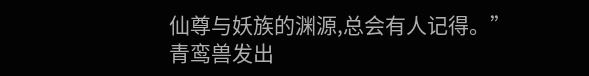仙尊与妖族的渊源,总会有人记得。”
青鸾兽发出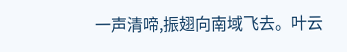一声清啼,振翅向南域飞去。叶云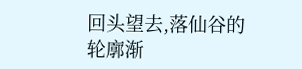回头望去,落仙谷的轮廓渐